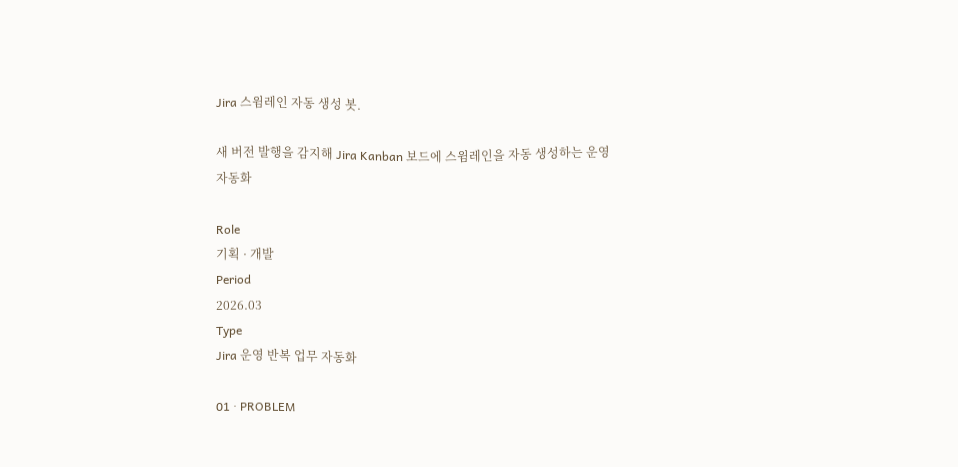Jira 스윔레인 자동 생성 봇.

새 버전 발행을 감지해 Jira Kanban 보드에 스윔레인을 자동 생성하는 운영 자동화

Role
기획 · 개발
Period
2026.03
Type
Jira 운영 반복 업무 자동화

01 · PROBLEM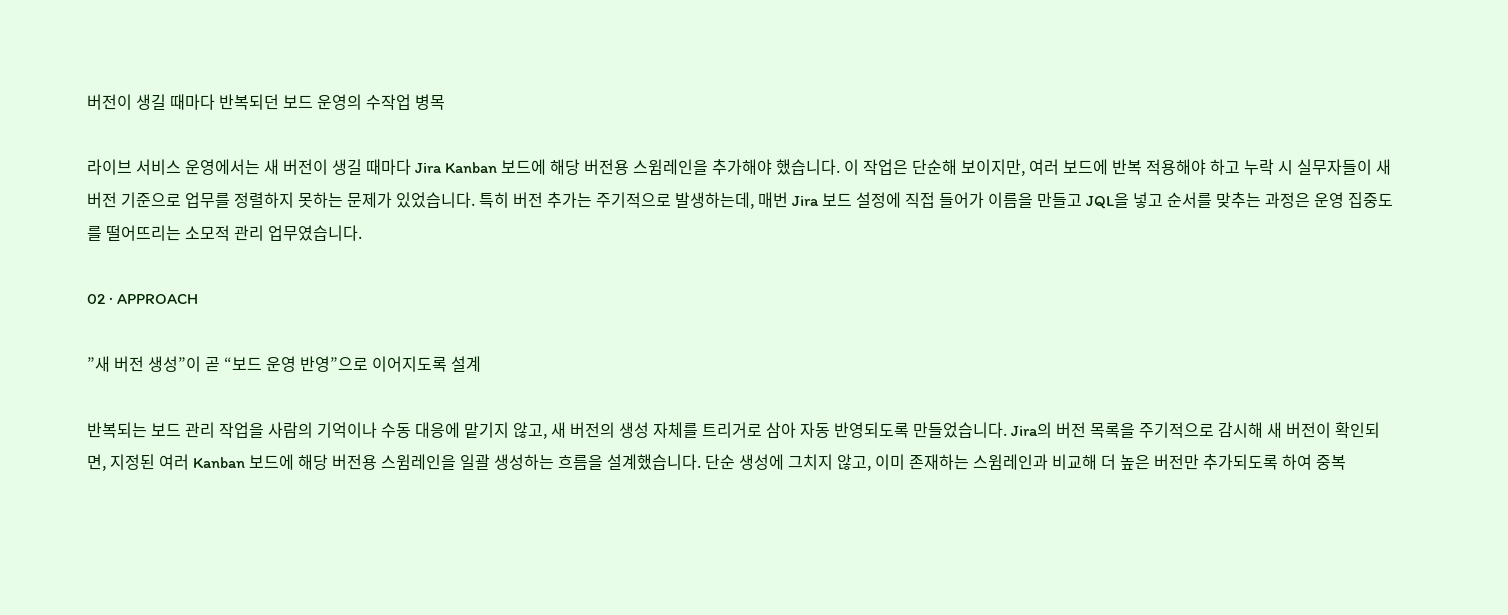버전이 생길 때마다 반복되던 보드 운영의 수작업 병목

라이브 서비스 운영에서는 새 버전이 생길 때마다 Jira Kanban 보드에 해당 버전용 스윔레인을 추가해야 했습니다. 이 작업은 단순해 보이지만, 여러 보드에 반복 적용해야 하고 누락 시 실무자들이 새 버전 기준으로 업무를 정렬하지 못하는 문제가 있었습니다. 특히 버전 추가는 주기적으로 발생하는데, 매번 Jira 보드 설정에 직접 들어가 이름을 만들고 JQL을 넣고 순서를 맞추는 과정은 운영 집중도를 떨어뜨리는 소모적 관리 업무였습니다.

02 · APPROACH

”새 버전 생성”이 곧 “보드 운영 반영”으로 이어지도록 설계

반복되는 보드 관리 작업을 사람의 기억이나 수동 대응에 맡기지 않고, 새 버전의 생성 자체를 트리거로 삼아 자동 반영되도록 만들었습니다. Jira의 버전 목록을 주기적으로 감시해 새 버전이 확인되면, 지정된 여러 Kanban 보드에 해당 버전용 스윔레인을 일괄 생성하는 흐름을 설계했습니다. 단순 생성에 그치지 않고, 이미 존재하는 스윔레인과 비교해 더 높은 버전만 추가되도록 하여 중복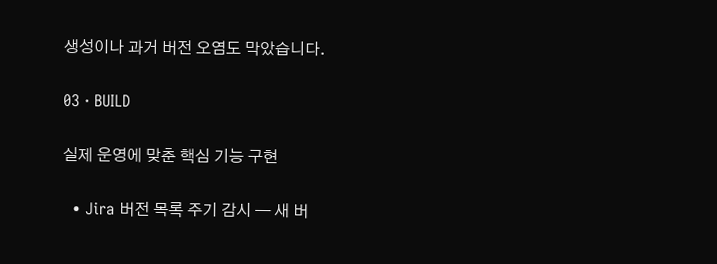생성이나 과거 버전 오염도 막았습니다.

03 · BUILD

실제 운영에 맞춘 핵심 기능 구현

  • Jira 버전 목록 주기 감시 — 새 버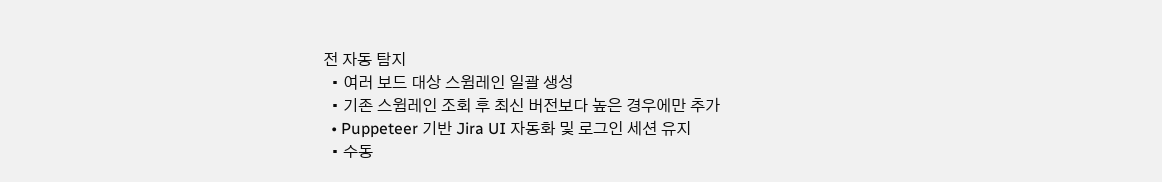전 자동 탐지
  • 여러 보드 대상 스윔레인 일괄 생성
  • 기존 스윔레인 조회 후 최신 버전보다 높은 경우에만 추가
  • Puppeteer 기반 Jira UI 자동화 및 로그인 세션 유지
  • 수동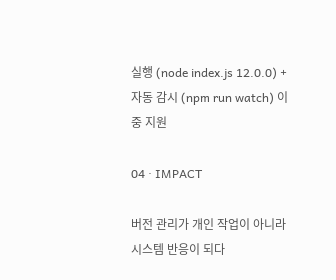실행 (node index.js 12.0.0) + 자동 감시 (npm run watch) 이중 지원

04 · IMPACT

버전 관리가 개인 작업이 아니라 시스템 반응이 되다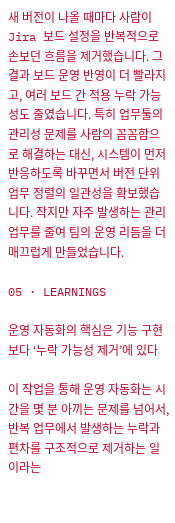새 버전이 나올 때마다 사람이 Jira 보드 설정을 반복적으로 손보던 흐름을 제거했습니다. 그 결과 보드 운영 반영이 더 빨라지고, 여러 보드 간 적용 누락 가능성도 줄였습니다. 특히 업무툴의 관리성 문제를 사람의 꼼꼼함으로 해결하는 대신, 시스템이 먼저 반응하도록 바꾸면서 버전 단위 업무 정렬의 일관성을 확보했습니다. 작지만 자주 발생하는 관리 업무를 줄여 팀의 운영 리듬을 더 매끄럽게 만들었습니다.

05 · LEARNINGS

운영 자동화의 핵심은 기능 구현보다 ‘누락 가능성 제거’에 있다

이 작업을 통해 운영 자동화는 시간을 몇 분 아끼는 문제를 넘어서, 반복 업무에서 발생하는 누락과 편차를 구조적으로 제거하는 일이라는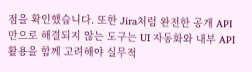점을 확인했습니다. 또한 Jira처럼 완전한 공개 API만으로 해결되지 않는 도구는 UI 자동화와 내부 API 활용을 함께 고려해야 실무적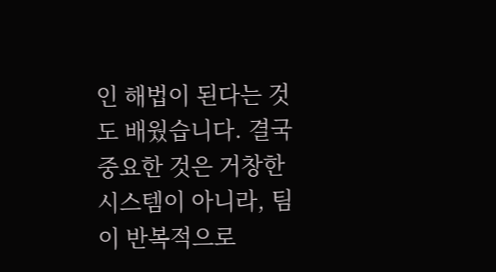인 해법이 된다는 것도 배웠습니다. 결국 중요한 것은 거창한 시스템이 아니라, 팀이 반복적으로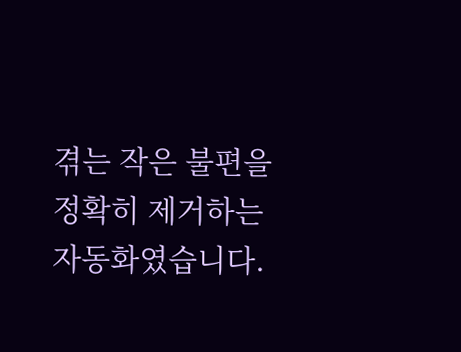겪는 작은 불편을 정확히 제거하는 자동화였습니다.